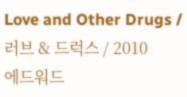Love and Other Drugs / 러브 & 드럭스 / 2010
에드워드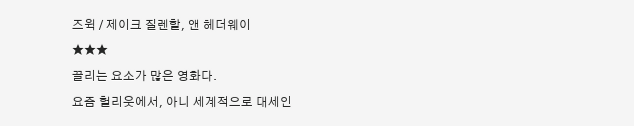즈윅 / 제이크 질렌할, 앤 헤더웨이
★★★
끌리는 요소가 많은 영화다.
요즘 헐리웃에서, 아니 세계적으로 대세인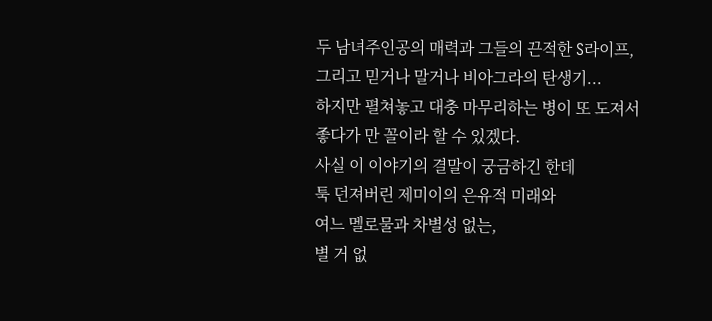두 남녀주인공의 매력과 그들의 끈적한 S라이프,
그리고 믿거나 말거나 비아그라의 탄생기...
하지만 펼쳐놓고 대충 마무리하는 병이 또 도져서
좋다가 만 꼴이라 할 수 있겠다.
사실 이 이야기의 결말이 궁금하긴 한데
툭 던져버린 제미이의 은유적 미래와
여느 멜로물과 차별성 없는,
별 거 없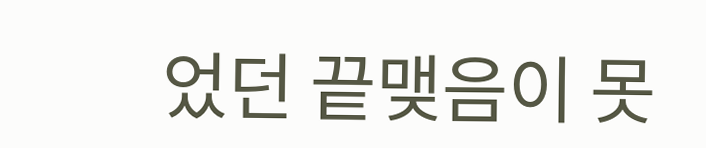었던 끝맺음이 못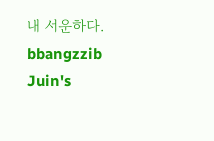내 서운하다.
bbangzzib Juin's